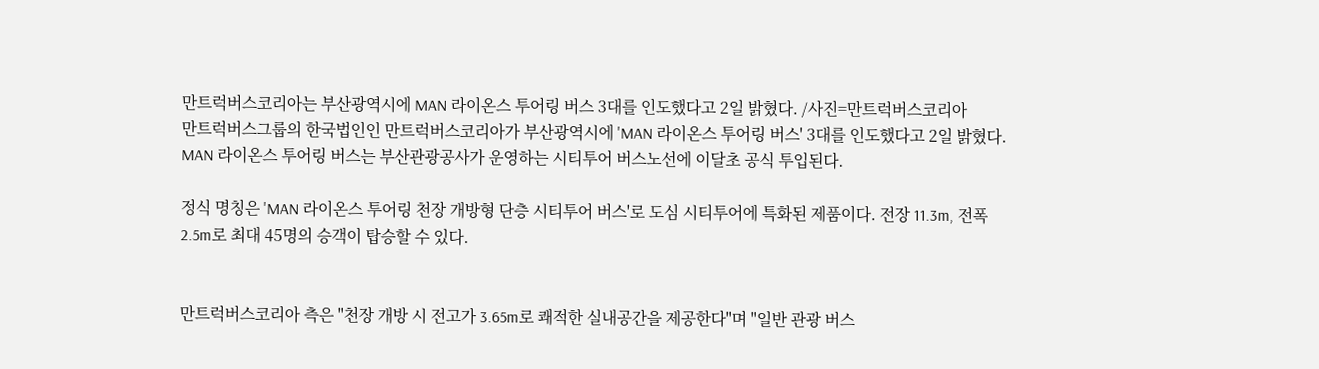만트럭버스코리아는 부산광역시에 MAN 라이온스 투어링 버스 3대를 인도했다고 2일 밝혔다. /사진=만트럭버스코리아
만트럭버스그룹의 한국법인인 만트럭버스코리아가 부산광역시에 'MAN 라이온스 투어링 버스' 3대를 인도했다고 2일 밝혔다. MAN 라이온스 투어링 버스는 부산관광공사가 운영하는 시티투어 버스노선에 이달초 공식 투입된다.

정식 명칭은 'MAN 라이온스 투어링 천장 개방형 단층 시티투어 버스'로 도심 시티투어에 특화된 제품이다. 전장 11.3m, 전폭 2.5m로 최대 45명의 승객이 탑승할 수 있다.


만트럭버스코리아 측은 "천장 개방 시 전고가 3.65m로 쾌적한 실내공간을 제공한다"며 "일반 관광 버스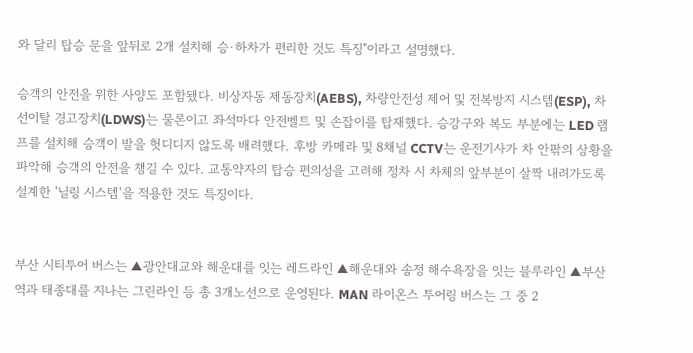와 달리 탑승 문을 앞뒤로 2개 설치해 승·하차가 편리한 것도 특징"이라고 설명했다.

승객의 안전을 위한 사양도 포함됐다. 비상자동 제동장치(AEBS), 차량안전성 제어 및 전복방지 시스템(ESP), 차선이탈 경고장치(LDWS)는 물론이고 좌석마다 안전벨트 및 손잡이를 탑재했다. 승강구와 복도 부분에는 LED 램프를 설치해 승객이 발을 헛디디지 않도록 배려했다. 후방 카메라 및 8채널 CCTV는 운전기사가 차 안팎의 상황을 파악해 승객의 안전을 챙길 수 있다. 교통약자의 탑승 편의성을 고려해 정차 시 차체의 앞부분이 살짝 내려가도록 설계한 '닐링 시스템'을 적용한 것도 특징이다.


부산 시티투어 버스는 ▲광안대교와 해운대를 잇는 레드라인 ▲해운대와 송정 해수욕장을 잇는 블루라인 ▲부산역과 태종대를 지나는 그린라인 등 총 3개노선으로 운영된다. MAN 라이온스 투어링 버스는 그 중 2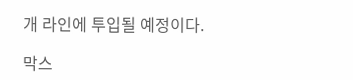개 라인에 투입될 예정이다.

막스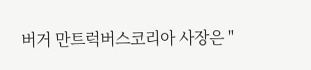버거 만트럭버스코리아 사장은 "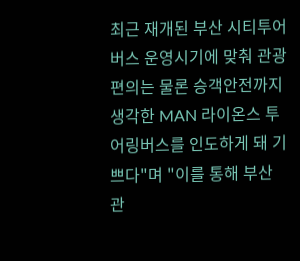최근 재개된 부산 시티투어버스 운영시기에 맞춰 관광편의는 물론 승객안전까지 생각한 MAN 라이온스 투어링버스를 인도하게 돼 기쁘다"며 "이를 통해 부산 관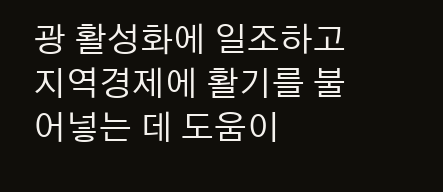광 활성화에 일조하고 지역경제에 활기를 불어넣는 데 도움이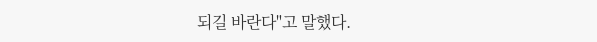되길 바란다"고 말했다.